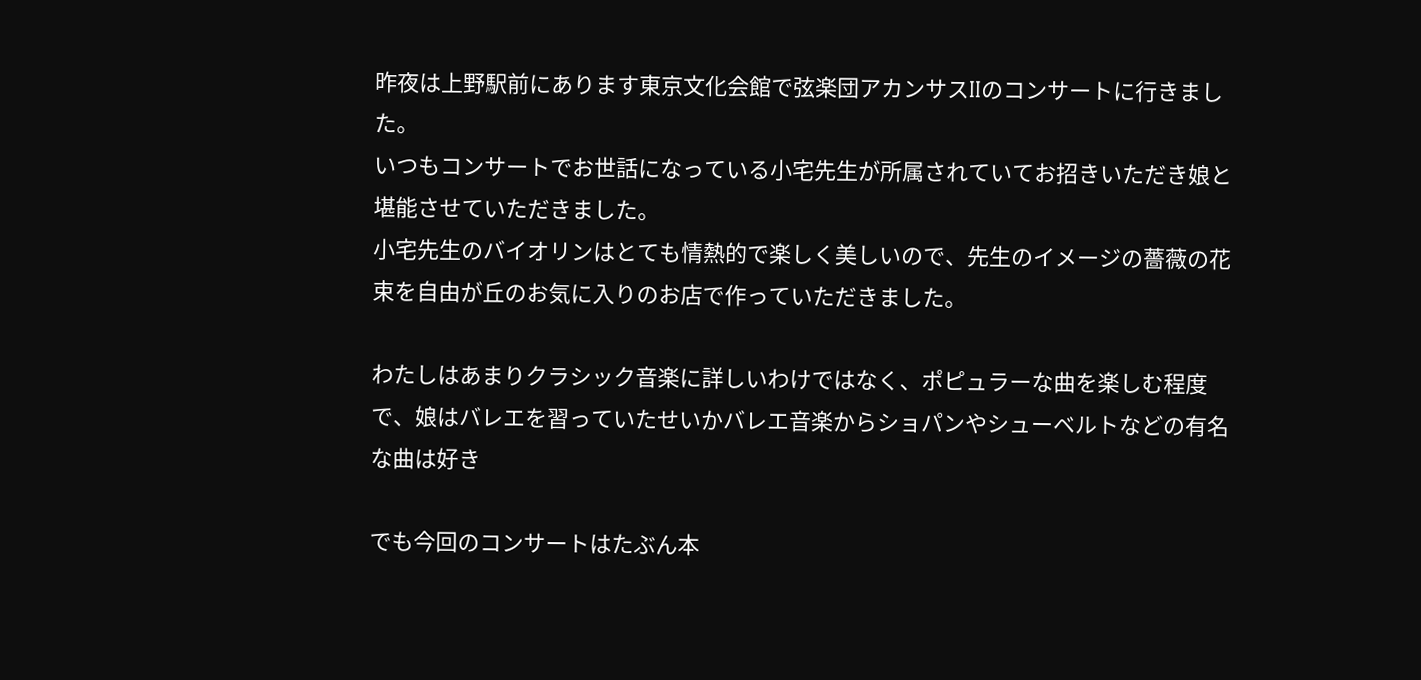昨夜は上野駅前にあります東京文化会館で弦楽団アカンサスIIのコンサートに行きました。
いつもコンサートでお世話になっている小宅先生が所属されていてお招きいただき娘と堪能させていただきました。
小宅先生のバイオリンはとても情熱的で楽しく美しいので、先生のイメージの薔薇の花束を自由が丘のお気に入りのお店で作っていただきました。

わたしはあまりクラシック音楽に詳しいわけではなく、ポピュラーな曲を楽しむ程度で、娘はバレエを習っていたせいかバレエ音楽からショパンやシューベルトなどの有名な曲は好き

でも今回のコンサートはたぶん本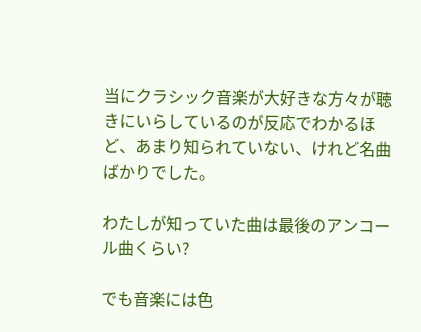当にクラシック音楽が大好きな方々が聴きにいらしているのが反応でわかるほど、あまり知られていない、けれど名曲ばかりでした。

わたしが知っていた曲は最後のアンコール曲くらい?

でも音楽には色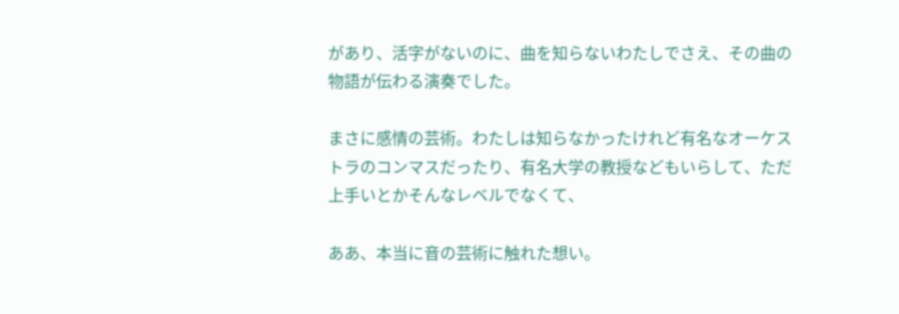があり、活字がないのに、曲を知らないわたしでさえ、その曲の物語が伝わる演奏でした。

まさに感情の芸術。わたしは知らなかったけれど有名なオーケストラのコンマスだったり、有名大学の教授などもいらして、ただ上手いとかそんなレベルでなくて、

ああ、本当に音の芸術に触れた想い。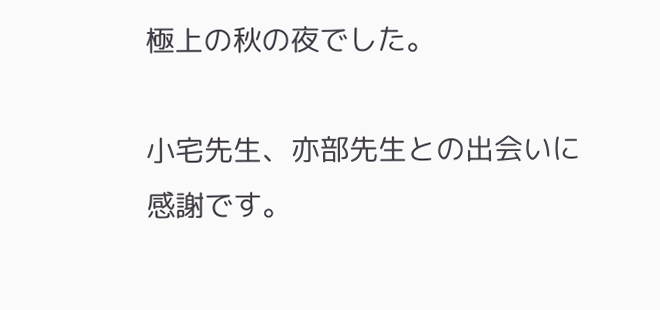極上の秋の夜でした。

小宅先生、亦部先生との出会いに感謝です。